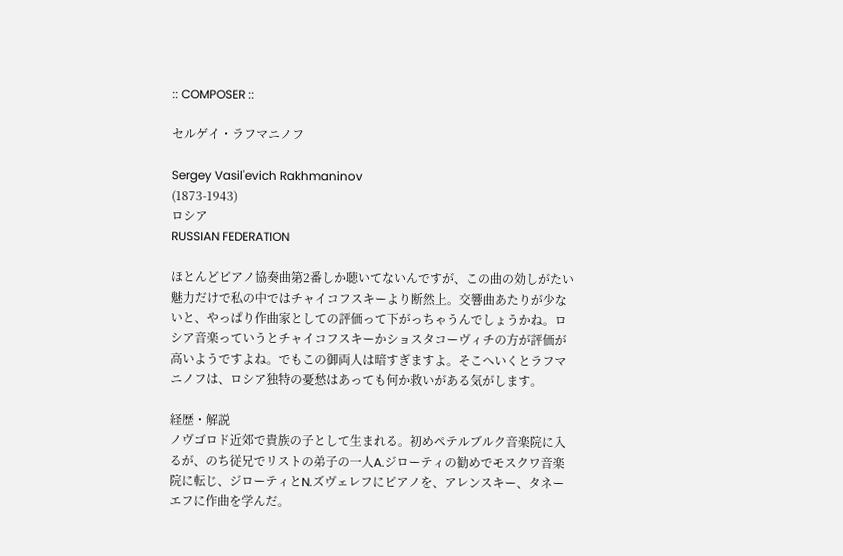:: COMPOSER ::

セルゲイ・ラフマニノフ

Sergey Vasil'evich Rakhmaninov
(1873-1943)
ロシア
RUSSIAN FEDERATION

ほとんどピアノ協奏曲第2番しか聴いてないんですが、この曲の効しがたい魅力だけで私の中ではチャイコフスキーより断然上。交響曲あたりが少ないと、やっぱり作曲家としての評価って下がっちゃうんでしょうかね。ロシア音楽っていうとチャイコフスキーかショスタコーヴィチの方が評価が高いようですよね。でもこの御両人は暗すぎますよ。そこへいくとラフマニノフは、ロシア独特の憂愁はあっても何か救いがある気がします。

経歴・解説
ノヴゴロド近郊で貴族の子として生まれる。初めペテルブルク音楽院に入るが、のち従兄でリストの弟子の一人A.ジローティの勧めでモスクワ音楽院に転じ、ジローティとN.ズヴェレフにピアノを、アレンスキー、タネーエフに作曲を学んだ。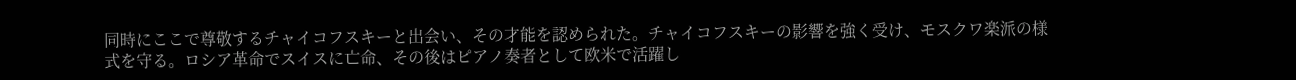同時にここで尊敬するチャイコフスキーと出会い、その才能を認められた。チャイコフスキーの影響を強く受け、モスクワ楽派の様式を守る。ロシア革命でスイスに亡命、その後はピアノ奏者として欧米で活躍し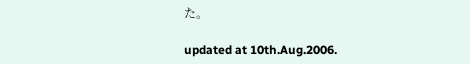た。

updated at 10th.Aug.2006.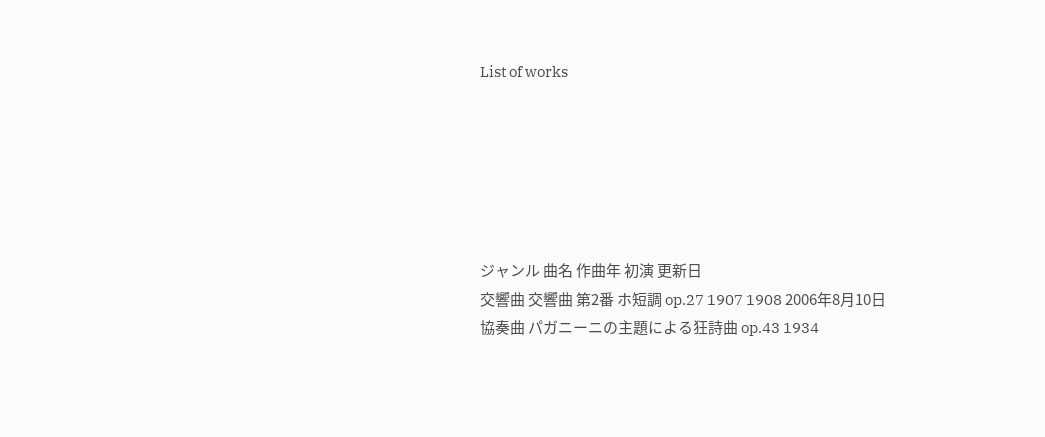List of works






ジャンル 曲名 作曲年 初演 更新日
交響曲 交響曲 第2番 ホ短調 op.27 1907 1908 2006年8月10日
協奏曲 パガニーニの主題による狂詩曲 op.43 1934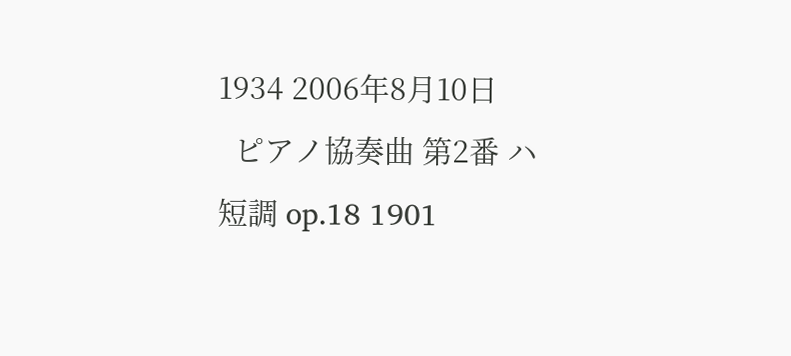1934 2006年8月10日
  ピアノ協奏曲 第2番 ハ短調 op.18 1901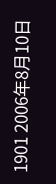1901 2006年8月10日